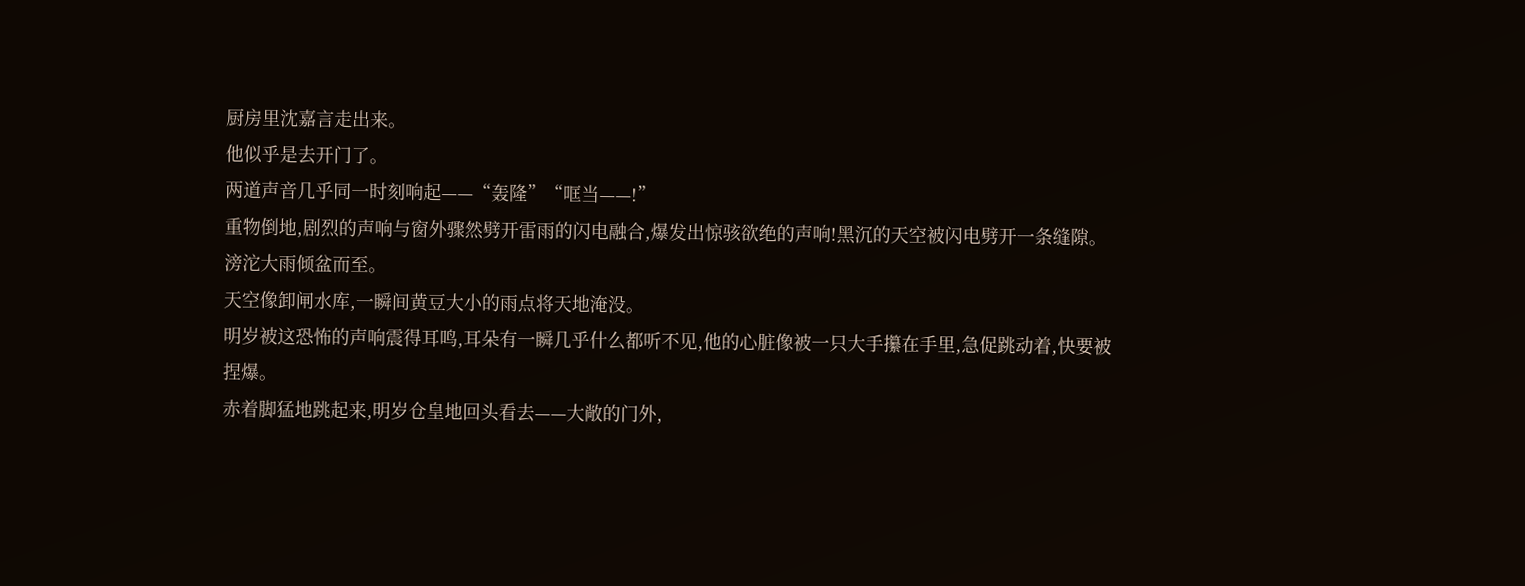厨房里沈嘉言走出来。
他似乎是去开门了。
两道声音几乎同一时刻响起——“轰隆”“哐当——!”
重物倒地,剧烈的声响与窗外骤然劈开雷雨的闪电融合,爆发出惊骇欲绝的声响!黑沉的天空被闪电劈开一条缝隙。
滂沱大雨倾盆而至。
天空像卸闸水库,一瞬间黄豆大小的雨点将天地淹没。
明岁被这恐怖的声响震得耳鸣,耳朵有一瞬几乎什么都听不见,他的心脏像被一只大手攥在手里,急促跳动着,快要被捏爆。
赤着脚猛地跳起来,明岁仓皇地回头看去——大敞的门外,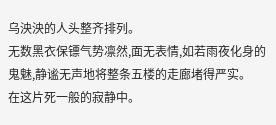乌泱泱的人头整齐排列。
无数黑衣保镖气势凛然,面无表情,如若雨夜化身的鬼魅,静谧无声地将整条五楼的走廊堵得严实。
在这片死一般的寂静中。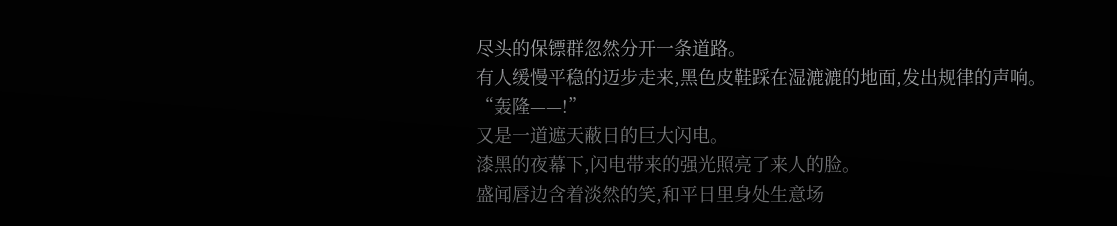尽头的保镖群忽然分开一条道路。
有人缓慢平稳的迈步走来,黑色皮鞋踩在湿漉漉的地面,发出规律的声响。
“轰隆——!”
又是一道遮天蔽日的巨大闪电。
漆黑的夜幕下,闪电带来的强光照亮了来人的脸。
盛闻唇边含着淡然的笑,和平日里身处生意场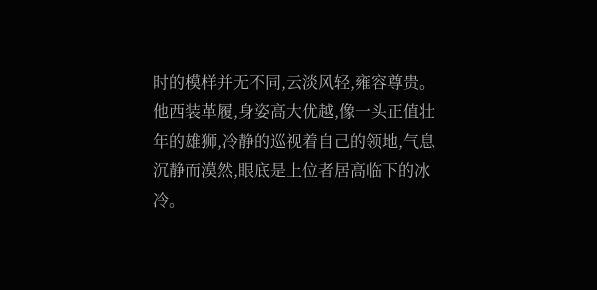时的模样并无不同,云淡风轻,雍容尊贵。
他西装革履,身姿高大优越,像一头正值壮年的雄狮,冷静的巡视着自己的领地,气息沉静而漠然,眼底是上位者居高临下的冰冷。